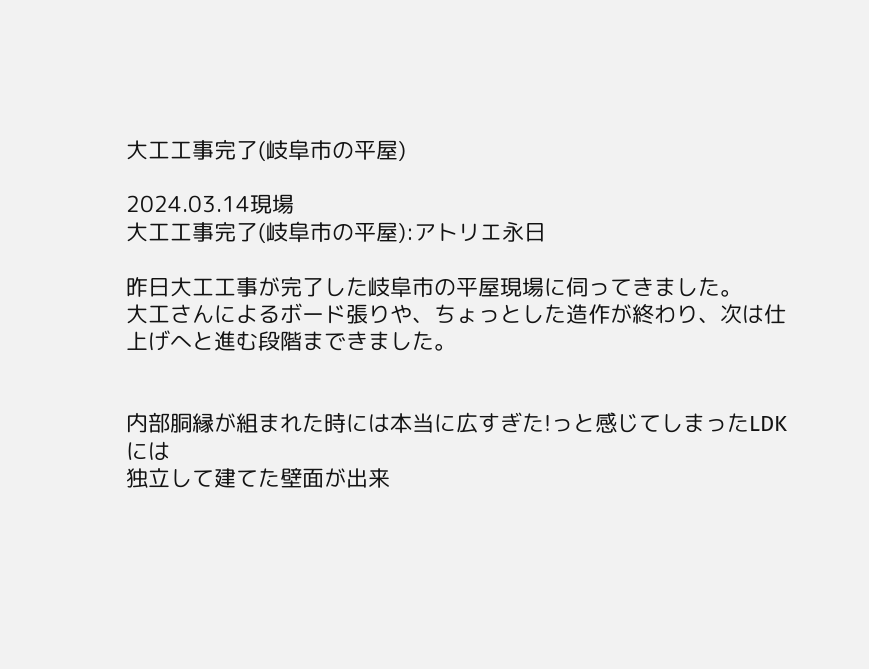大工工事完了(岐阜市の平屋)

2024.03.14現場
大工工事完了(岐阜市の平屋):アトリエ永日

昨日大工工事が完了した岐阜市の平屋現場に伺ってきました。
大工さんによるボード張りや、ちょっとした造作が終わり、次は仕上げへと進む段階まできました。


内部胴縁が組まれた時には本当に広すぎた!っと感じてしまったLDKには
独立して建てた壁面が出来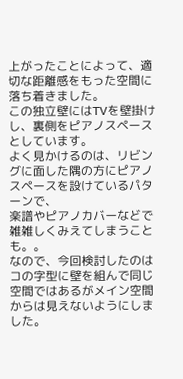上がったことによって、適切な距離感をもった空間に落ち着きました。
この独立壁にはTVを壁掛けし、裏側をピアノスペースとしています。
よく見かけるのは、リビングに面した隅の方にピアノスペースを設けているパターンで、
楽譜やピアノカバーなどで雑雑しくみえてしまうことも。。
なので、今回検討したのはコの字型に壁を組んで同じ空間ではあるがメイン空間からは見えないようにしました。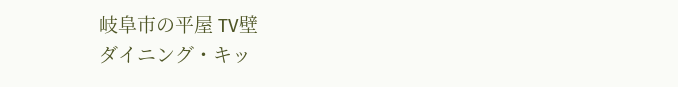岐阜市の平屋 TV壁
ダイニング・キッ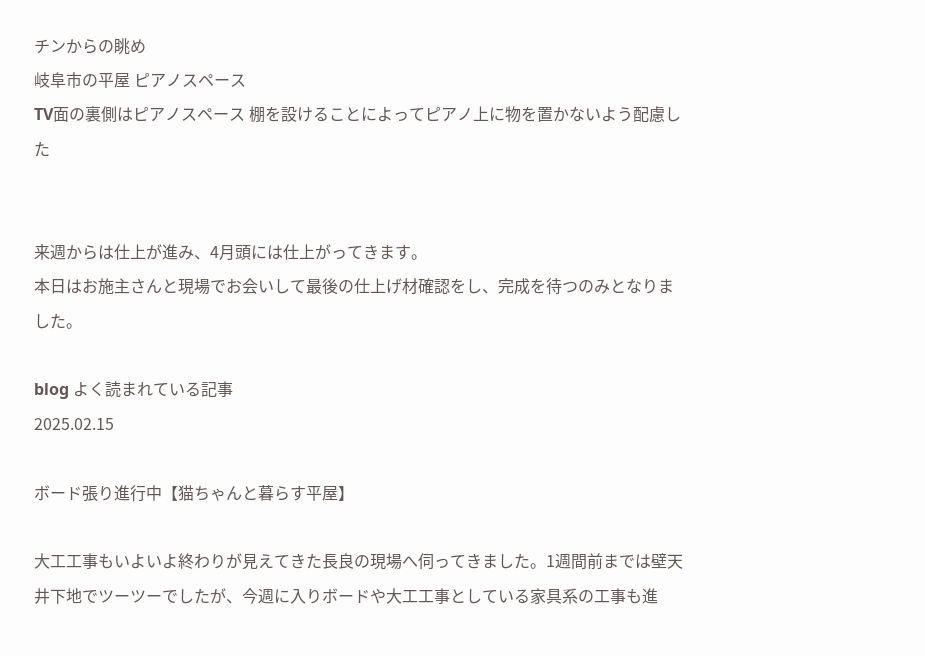チンからの眺め
岐阜市の平屋 ピアノスペース
TV面の裏側はピアノスペース 棚を設けることによってピアノ上に物を置かないよう配慮した


来週からは仕上が進み、4月頭には仕上がってきます。
本日はお施主さんと現場でお会いして最後の仕上げ材確認をし、完成を待つのみとなりました。

blog よく読まれている記事
2025.02.15

ボード張り進行中【猫ちゃんと暮らす平屋】

大工工事もいよいよ終わりが見えてきた長良の現場へ伺ってきました。1週間前までは壁天井下地でツーツーでしたが、今週に入りボードや大工工事としている家具系の工事も進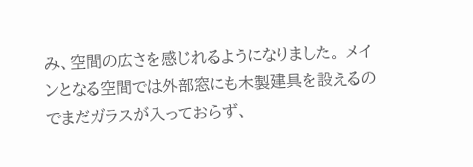み、空間の広さを感じれるようになりました。 メインとなる空間では外部窓にも木製建具を設えるのでまだガラスが入っておらず、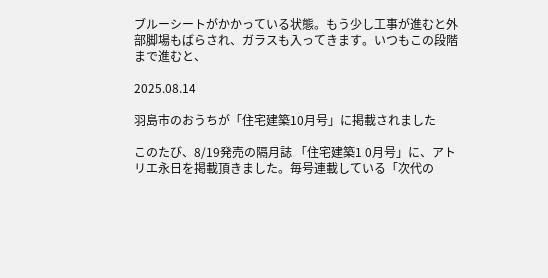ブルーシートがかかっている状態。もう少し工事が進むと外部脚場もばらされ、ガラスも入ってきます。いつもこの段階まで進むと、

2025.08.14

羽島市のおうちが「住宅建築10月号」に掲載されました

このたび、8/19発売の隔月誌 「住宅建築1 0月号」に、アトリエ永日を掲載頂きました。毎号連載している「次代の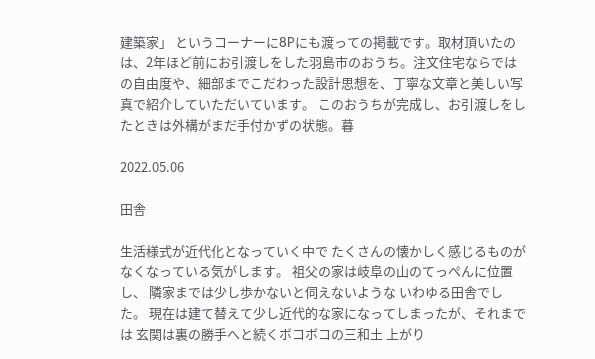建築家」 というコーナーに8Pにも渡っての掲載です。取材頂いたのは、2年ほど前にお引渡しをした羽島市のおうち。注文住宅ならではの自由度や、細部までこだわった設計思想を、丁寧な文章と美しい写真で紹介していただいています。 このおうちが完成し、お引渡しをしたときは外構がまだ手付かずの状態。暮

2022.05.06

田舎

生活様式が近代化となっていく中で たくさんの懐かしく感じるものがなくなっている気がします。 祖父の家は岐阜の山のてっぺんに位置し、 隣家までは少し歩かないと伺えないような いわゆる田舎でした。 現在は建て替えて少し近代的な家になってしまったが、それまでは 玄関は裏の勝手へと続くボコボコの三和土 上がり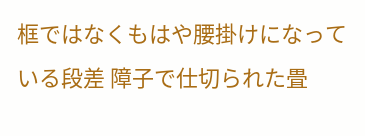框ではなくもはや腰掛けになっている段差 障子で仕切られた畳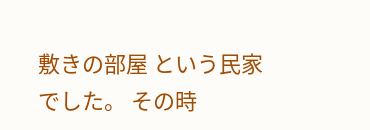敷きの部屋 という民家でした。 その時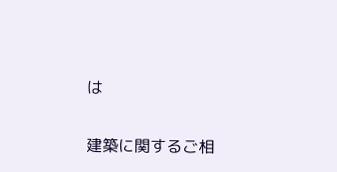は

建築に関するご相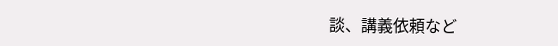談、講義依頼など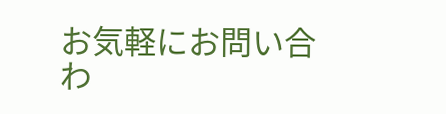お気軽にお問い合わ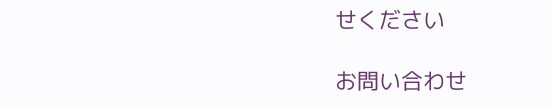せください

お問い合わせ